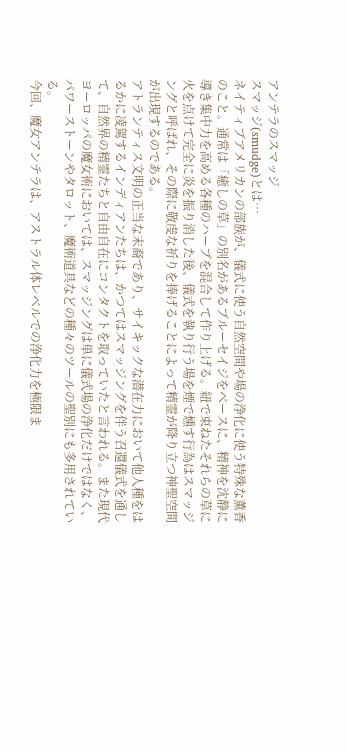アンテラのスマッジ
スマッジ(smudge)とは…
ネイティブアメリカンの部族が、儀式に使う自然空間や場の浄化に使う特殊な薫香のこと。通常は「癒しの草」の別名があるブルーセイジをベースに、精神を沈静に導き集中力を高める各種のハーブを混合して作り上げる。紐で束ねたそれらの草に火を点けて完全に炎を振り消した後、儀式を執り行う場を煙で燻す行為はスマッジングと呼ばれ、その際に敬虔な祈りを捧げることによって精霊が降り立つ神聖空間が出現するのである。
アトランティス文明の正当な末裔であり、サイキックな潜在力において他人種をはるかに凌駕するインディアンたちは、かつてはスマッジングを伴う召還儀式を通して、自然界の精霊たちと自由自在にコンタクトを取っていたと言われる。また現代ヨーロッパの魔女術においては、スマッジングは単に儀式場の浄化だけではなく、パワーストーンやタロット、魔術道具などの種々のツールの聖別にも多用されている。
今回、魔女アンテラは、アストラル体レベルでの浄化力を極限ま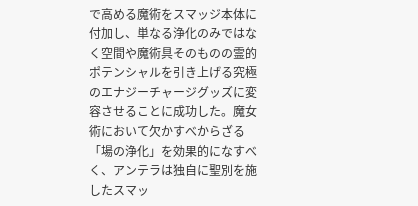で高める魔術をスマッジ本体に付加し、単なる浄化のみではなく空間や魔術具そのものの霊的ポテンシャルを引き上げる究極のエナジーチャージグッズに変容させることに成功した。魔女術において欠かすべからざる「場の浄化」を効果的になすべく、アンテラは独自に聖別を施したスマッ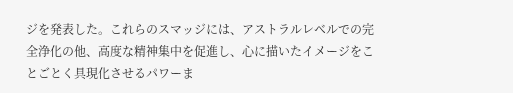ジを発表した。これらのスマッジには、アストラルレベルでの完全浄化の他、高度な精神集中を促進し、心に描いたイメージをことごとく具現化させるパワーま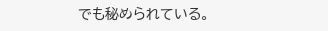でも秘められている。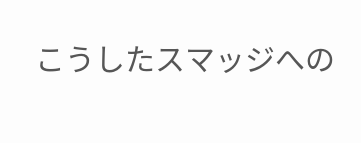こうしたスマッジへの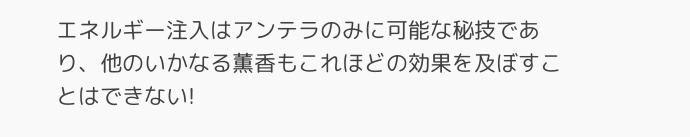エネルギー注入はアンテラのみに可能な秘技であり、他のいかなる薫香もこれほどの効果を及ぼすことはできない!